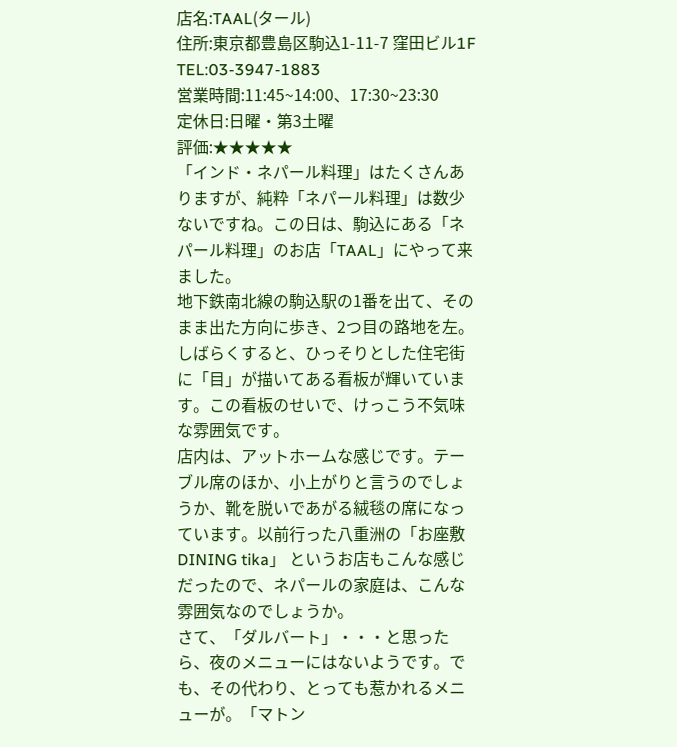店名:TAAL(タール)
住所:東京都豊島区駒込1-11-7 窪田ビル1F
TEL:03-3947-1883
営業時間:11:45~14:00、17:30~23:30
定休日:日曜・第3土曜
評価:★★★★★
「インド・ネパール料理」はたくさんありますが、純粋「ネパール料理」は数少ないですね。この日は、駒込にある「ネパール料理」のお店「TAAL」にやって来ました。
地下鉄南北線の駒込駅の1番を出て、そのまま出た方向に歩き、2つ目の路地を左。しばらくすると、ひっそりとした住宅街に「目」が描いてある看板が輝いています。この看板のせいで、けっこう不気味な雰囲気です。
店内は、アットホームな感じです。テーブル席のほか、小上がりと言うのでしょうか、靴を脱いであがる絨毯の席になっています。以前行った八重洲の「お座敷DINING tika」 というお店もこんな感じだったので、ネパールの家庭は、こんな雰囲気なのでしょうか。
さて、「ダルバート」・・・と思ったら、夜のメニューにはないようです。でも、その代わり、とっても惹かれるメニューが。「マトン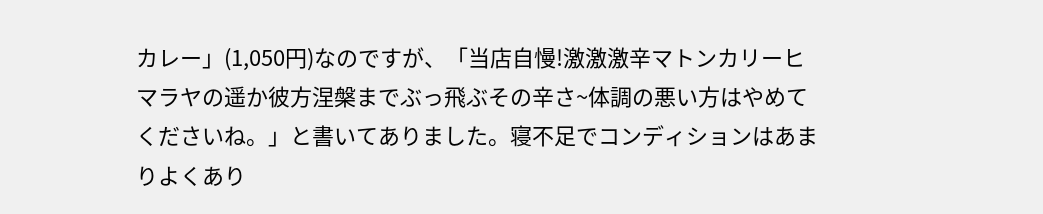カレー」(1,050円)なのですが、「当店自慢!激激激辛マトンカリーヒマラヤの遥か彼方涅槃までぶっ飛ぶその辛さ~体調の悪い方はやめてくださいね。」と書いてありました。寝不足でコンディションはあまりよくあり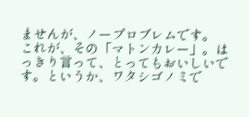ませんが、ノープロブレムです。
これが、その「マトンカレー」。はっきり言って、とってもおいしいです。というか、ワタシゴノミで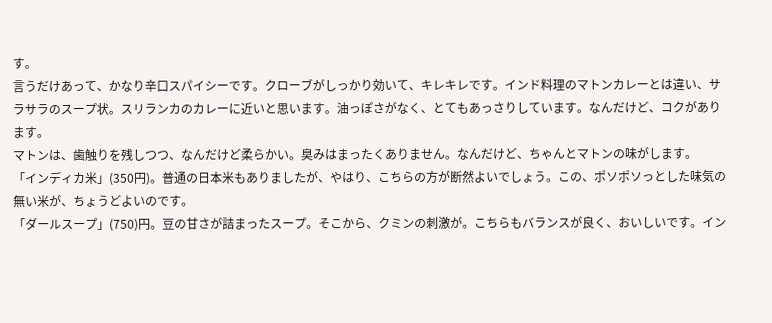す。
言うだけあって、かなり辛口スパイシーです。クローブがしっかり効いて、キレキレです。インド料理のマトンカレーとは違い、サラサラのスープ状。スリランカのカレーに近いと思います。油っぽさがなく、とてもあっさりしています。なんだけど、コクがあります。
マトンは、歯触りを残しつつ、なんだけど柔らかい。臭みはまったくありません。なんだけど、ちゃんとマトンの味がします。
「インディカ米」(350円)。普通の日本米もありましたが、やはり、こちらの方が断然よいでしょう。この、ポソポソっとした味気の無い米が、ちょうどよいのです。
「ダールスープ」(750)円。豆の甘さが詰まったスープ。そこから、クミンの刺激が。こちらもバランスが良く、おいしいです。イン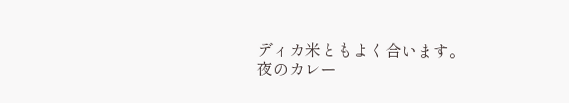ディカ米ともよく合います。
夜のカレー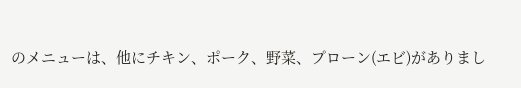のメニューは、他にチキン、ポーク、野菜、プローン(エビ)がありまし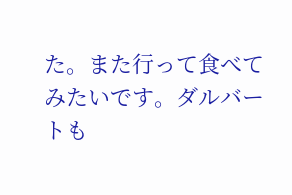た。また行って食べてみたいです。ダルバートも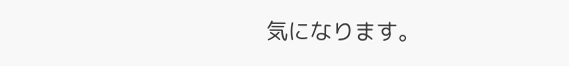気になります。